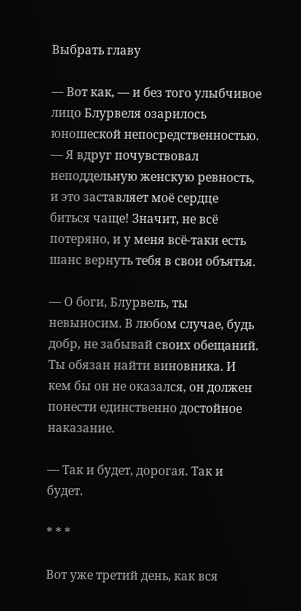Выбрать главу

— Вот как, — и без того улыбчивое лицо Блурвеля озарилось юношеской непосредственностью. — Я вдруг почувствовал неподдельную женскую ревность, и это заставляет моё сердце биться чаще! Значит, не всё потеряно, и у меня всё-таки есть шанс вернуть тебя в свои объятья.

— О боги, Блурвель, ты невыносим. В любом случае, будь добр, не забывай своих обещаний. Ты обязан найти виновника. И кем бы он не оказался, он должен понести единственно достойное наказание.

— Так и будет, дорогая. Так и будет.

* * *

Вот уже третий день, как вся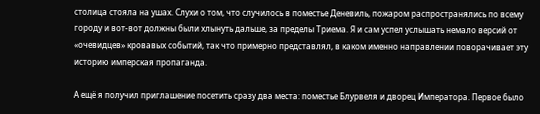столица стояла на ушах. Слухи о том, что случилось в поместье Деневиль, пожаром распространялись по всему городу и вот-вот должны были хлынуть дальше, за пределы Триема. Я и сам успел услышать немало версий от «очевидцев» кровавых событий, так что примерно представлял, в каком именно направлении поворачивает эту историю имперская пропаганда.

А ещё я получил приглашение посетить сразу два места: поместье Блурвеля и дворец Императора. Первое было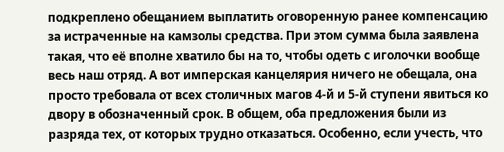подкреплено обещанием выплатить оговоренную ранее компенсацию за истраченные на камзолы средства. При этом сумма была заявлена такая, что её вполне хватило бы на то, чтобы одеть с иголочки вообще весь наш отряд. А вот имперская канцелярия ничего не обещала, она просто требовала от всех столичных магов 4-й и 5-й ступени явиться ко двору в обозначенный срок. В общем, оба предложения были из разряда тех, от которых трудно отказаться. Особенно, если учесть, что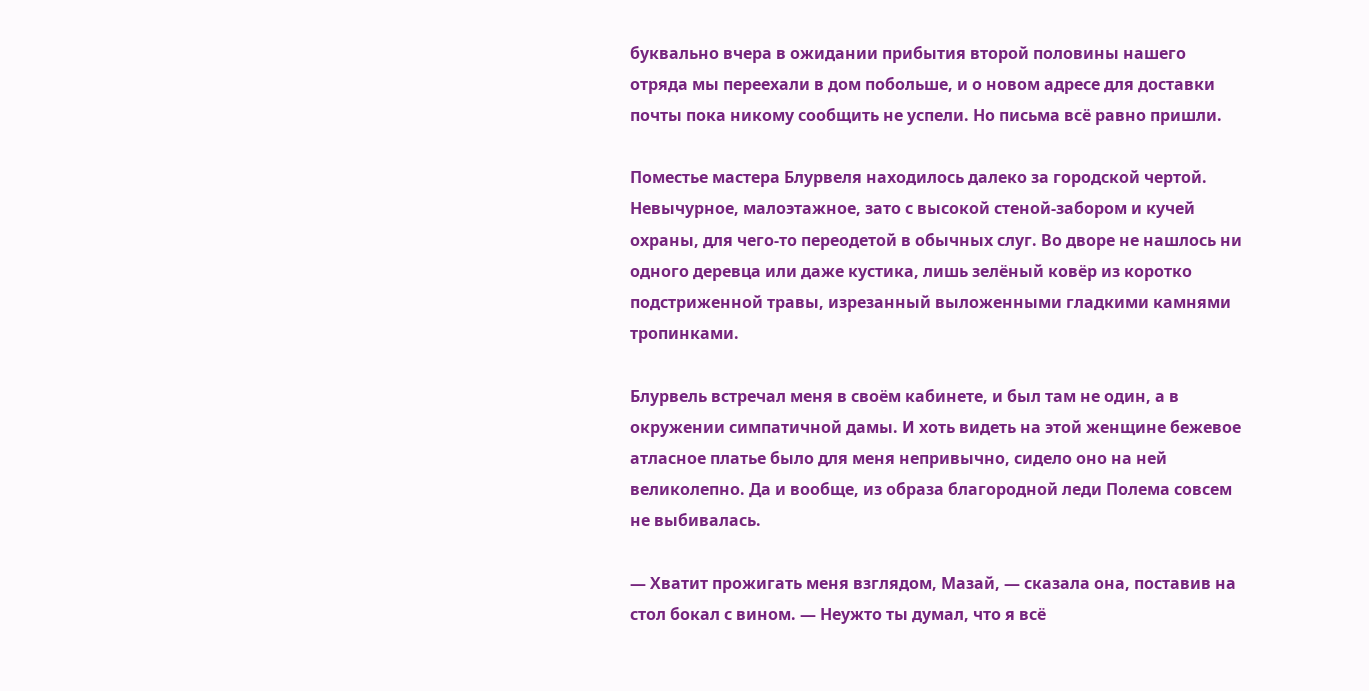буквально вчера в ожидании прибытия второй половины нашего отряда мы переехали в дом побольше, и о новом адресе для доставки почты пока никому сообщить не успели. Но письма всё равно пришли.

Поместье мастера Блурвеля находилось далеко за городской чертой. Невычурное, малоэтажное, зато с высокой стеной-забором и кучей охраны, для чего-то переодетой в обычных слуг. Во дворе не нашлось ни одного деревца или даже кустика, лишь зелёный ковёр из коротко подстриженной травы, изрезанный выложенными гладкими камнями тропинками.

Блурвель встречал меня в своём кабинете, и был там не один, а в окружении симпатичной дамы. И хоть видеть на этой женщине бежевое атласное платье было для меня непривычно, сидело оно на ней великолепно. Да и вообще, из образа благородной леди Полема совсем не выбивалась.

— Хватит прожигать меня взглядом, Мазай, — сказала она, поставив на стол бокал с вином. — Неужто ты думал, что я всё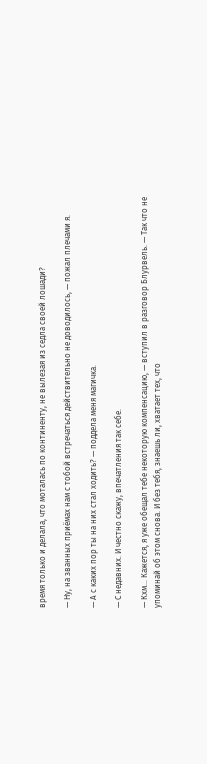время только и делала, что моталась по континенту, не вылезая из седла своей лошади?

— Ну, на званных приёмах нам с тобой встречаться действительно не доводилось, — пожал плечами я.

— А с каких пор ты на них стал ходить? — поддела меня магичка.

— С недавних. И честно скажу, впечатления так себе.

— Кхм… Кажется, я уже обещал тебе некоторую компенсацию, — вступил в разговор Блурвель. — Так что не упоминай об этом снова. И без тебя, знаешь ли, хватает тех, что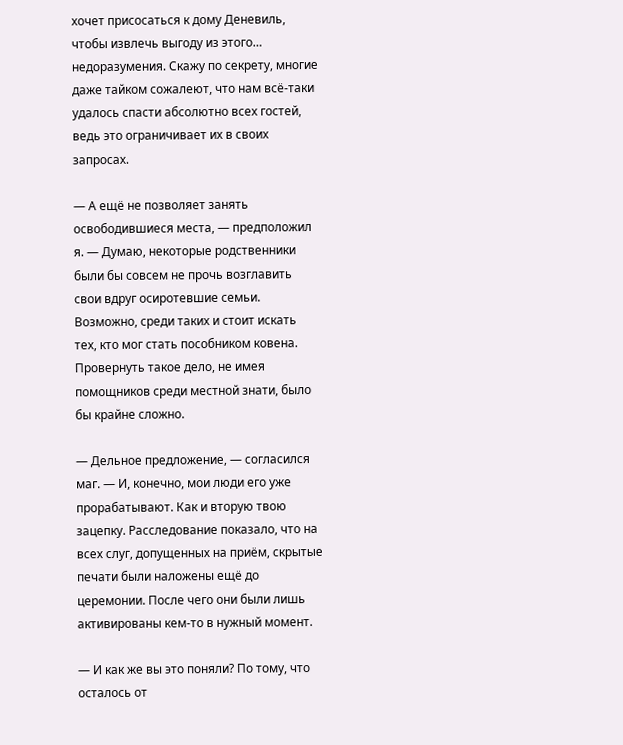хочет присосаться к дому Деневиль, чтобы извлечь выгоду из этого… недоразумения. Скажу по секрету, многие даже тайком сожалеют, что нам всё-таки удалось спасти абсолютно всех гостей, ведь это ограничивает их в своих запросах.

— А ещё не позволяет занять освободившиеся места, — предположил я. — Думаю, некоторые родственники были бы совсем не прочь возглавить свои вдруг осиротевшие семьи. Возможно, среди таких и стоит искать тех, кто мог стать пособником ковена. Провернуть такое дело, не имея помощников среди местной знати, было бы крайне сложно.

— Дельное предложение, — согласился маг. — И, конечно, мои люди его уже прорабатывают. Как и вторую твою зацепку. Расследование показало, что на всех слуг, допущенных на приём, скрытые печати были наложены ещё до церемонии. После чего они были лишь активированы кем-то в нужный момент.

— И как же вы это поняли? По тому, что осталось от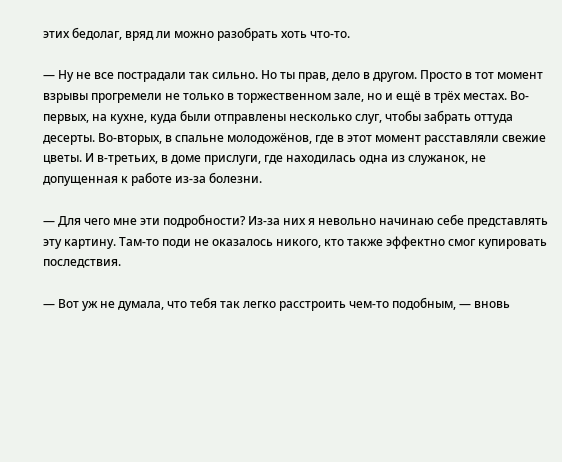этих бедолаг, вряд ли можно разобрать хоть что-то.

— Ну не все пострадали так сильно. Но ты прав, дело в другом. Просто в тот момент взрывы прогремели не только в торжественном зале, но и ещё в трёх местах. Во-первых, на кухне, куда были отправлены несколько слуг, чтобы забрать оттуда десерты. Во-вторых, в спальне молодожёнов, где в этот момент расставляли свежие цветы. И в-третьих, в доме прислуги, где находилась одна из служанок, не допущенная к работе из-за болезни.

— Для чего мне эти подробности? Из-за них я невольно начинаю себе представлять эту картину. Там-то поди не оказалось никого, кто также эффектно смог купировать последствия.

— Вот уж не думала, что тебя так легко расстроить чем-то подобным, — вновь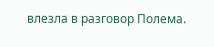влезла в разговор Полема.